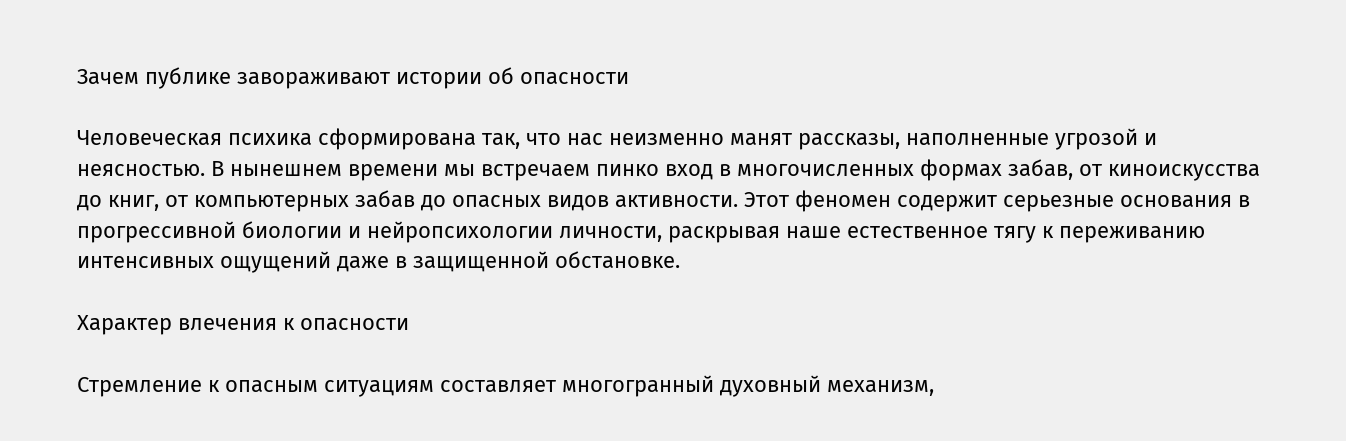Зачем публике завораживают истории об опасности

Человеческая психика сформирована так, что нас неизменно манят рассказы, наполненные угрозой и неясностью. В нынешнем времени мы встречаем пинко вход в многочисленных формах забав, от киноискусства до книг, от компьютерных забав до опасных видов активности. Этот феномен содержит серьезные основания в прогрессивной биологии и нейропсихологии личности, раскрывая наше естественное тягу к переживанию интенсивных ощущений даже в защищенной обстановке.

Характер влечения к опасности

Стремление к опасным ситуациям составляет многогранный духовный механизм,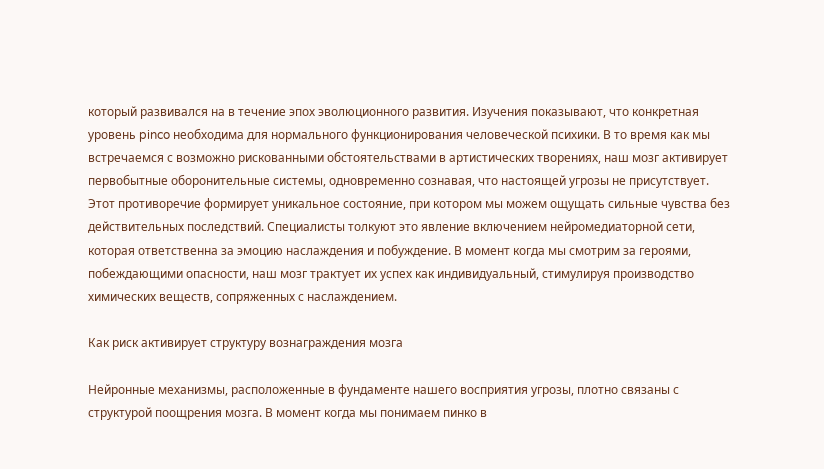который развивался на в течение эпох эволюционного развития. Изучения показывают, что конкретная уровень pinco необходима для нормального функционирования человеческой психики. В то время как мы встречаемся с возможно рискованными обстоятельствами в артистических творениях, наш мозг активирует первобытные оборонительные системы, одновременно сознавая, что настоящей угрозы не присутствует. Этот противоречие формирует уникальное состояние, при котором мы можем ощущать сильные чувства без действительных последствий. Специалисты толкуют это явление включением нейромедиаторной сети, которая ответственна за эмоцию наслаждения и побуждение. В момент когда мы смотрим за героями, побеждающими опасности, наш мозг трактует их успех как индивидуальный, стимулируя производство химических веществ, сопряженных с наслаждением.

Как риск активирует структуру вознаграждения мозга

Нейронные механизмы, расположенные в фундаменте нашего восприятия угрозы, плотно связаны с структурой поощрения мозга. В момент когда мы понимаем пинко в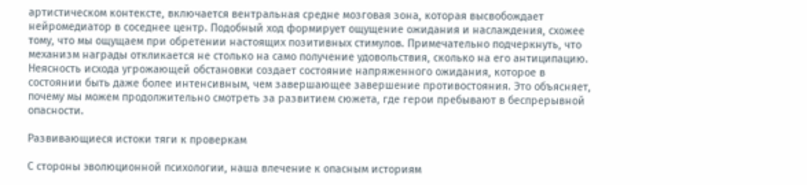артистическом контексте, включается вентральная средне мозговая зона, которая высвобождает нейромедиатор в соседнее центр. Подобный ход формирует ощущение ожидания и наслаждения, схожее тому, что мы ощущаем при обретении настоящих позитивных стимулов. Примечательно подчеркнуть, что механизм награды откликается не столько на само получение удовольствия, сколько на его антиципацию. Неясность исхода угрожающей обстановки создает состояние напряженного ожидания, которое в состоянии быть даже более интенсивным, чем завершающее завершение противостояния. Это объясняет, почему мы можем продолжительно смотреть за развитием сюжета, где герои пребывают в беспрерывной опасности.

Развивающиеся истоки тяги к проверкам

С стороны эволюционной психологии, наша влечение к опасным историям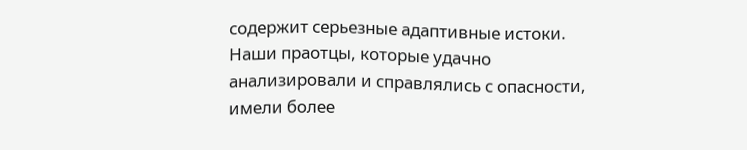содержит серьезные адаптивные истоки. Наши праотцы, которые удачно анализировали и справлялись с опасности, имели более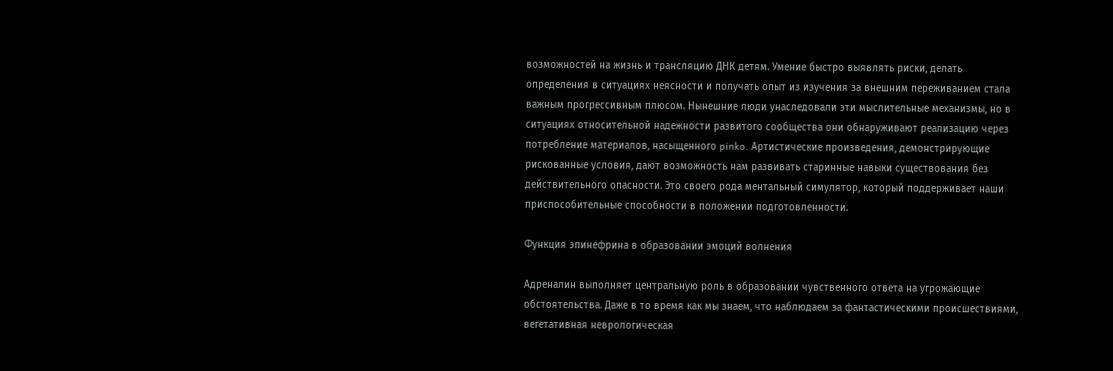возможностей на жизнь и трансляцию ДНК детям. Умение быстро выявлять риски, делать определения в ситуациях неясности и получать опыт из изучения за внешним переживанием стала важным прогрессивным плюсом. Нынешние люди унаследовали эти мыслительные механизмы, но в ситуациях относительной надежности развитого сообщества они обнаруживают реализацию через потребление материалов, насыщенного pinko. Артистические произведения, демонстрирующие рискованные условия, дают возможность нам развивать старинные навыки существования без действительного опасности. Это своего рода ментальный симулятор, который поддерживает наши приспособительные способности в положении подготовленности.

Функция эпинефрина в образовании эмоций волнения

Адреналин выполняет центральную роль в образовании чувственного ответа на угрожающие обстоятельства. Даже в то время как мы знаем, что наблюдаем за фантастическими происшествиями, вегетативная неврологическая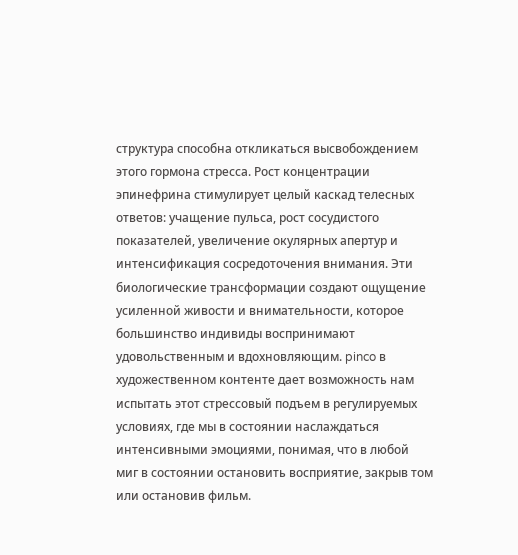структура способна откликаться высвобождением этого гормона стресса. Рост концентрации эпинефрина стимулирует целый каскад телесных ответов: учащение пульса, рост сосудистого показателей, увеличение окулярных апертур и интенсификация сосредоточения внимания. Эти биологические трансформации создают ощущение усиленной живости и внимательности, которое большинство индивиды воспринимают удовольственным и вдохновляющим. pinco в художественном контенте дает возможность нам испытать этот стрессовый подъем в регулируемых условиях, где мы в состоянии наслаждаться интенсивными эмоциями, понимая, что в любой миг в состоянии остановить восприятие, закрыв том или остановив фильм.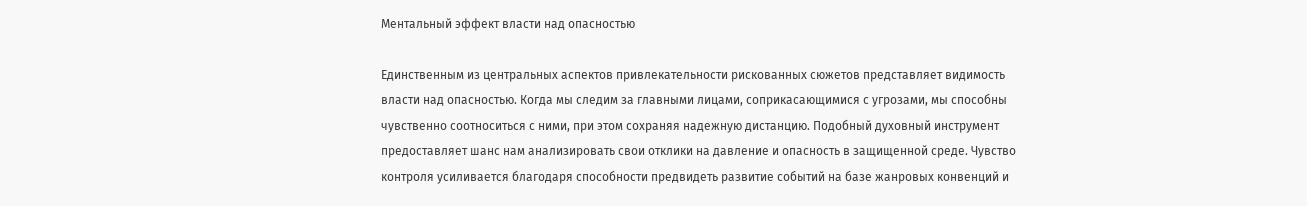Ментальный эффект власти над опасностью

Единственным из центральных аспектов привлекательности рискованных сюжетов представляет видимость власти над опасностью. Когда мы следим за главными лицами, соприкасающимися с угрозами, мы способны чувственно соотноситься с ними, при этом сохраняя надежную дистанцию. Подобный духовный инструмент предоставляет шанс нам анализировать свои отклики на давление и опасность в защищенной среде. Чувство контроля усиливается благодаря способности предвидеть развитие событий на базе жанровых конвенций и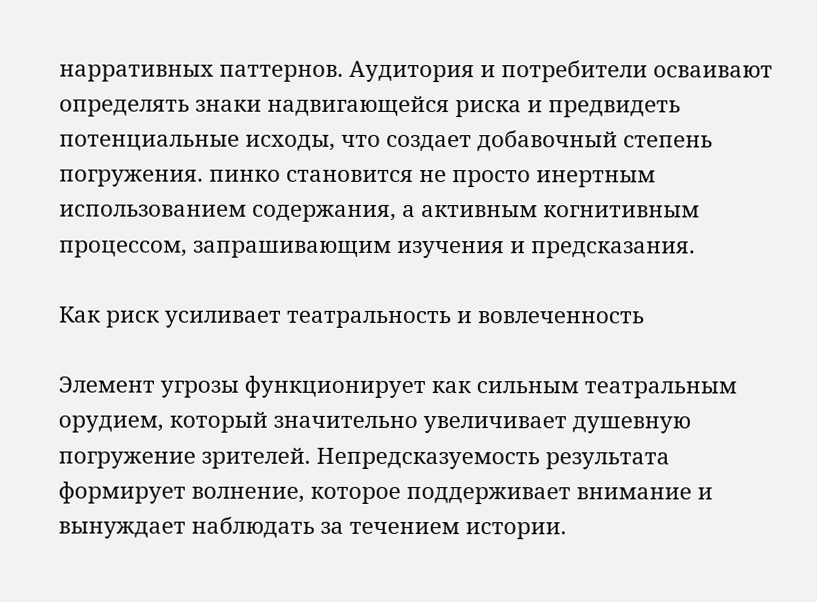нарративных паттернов. Аудитория и потребители осваивают определять знаки надвигающейся риска и предвидеть потенциальные исходы, что создает добавочный степень погружения. пинко становится не просто инертным использованием содержания, а активным когнитивным процессом, запрашивающим изучения и предсказания.

Как риск усиливает театральность и вовлеченность

Элемент угрозы функционирует как сильным театральным орудием, который значительно увеличивает душевную погружение зрителей. Непредсказуемость результата формирует волнение, которое поддерживает внимание и вынуждает наблюдать за течением истории.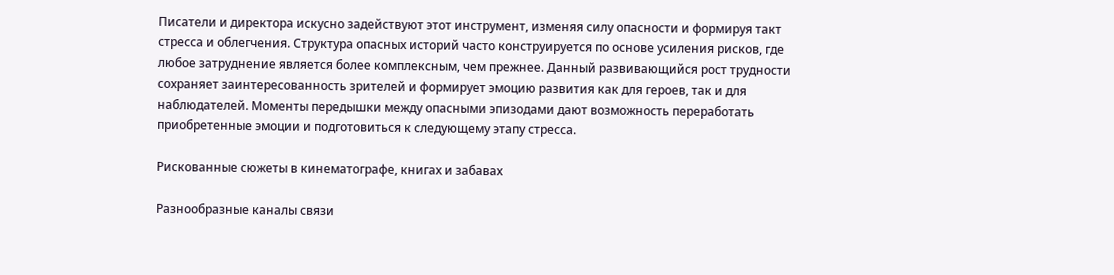Писатели и директора искусно задействуют этот инструмент, изменяя силу опасности и формируя такт стресса и облегчения. Структура опасных историй часто конструируется по основе усиления рисков, где любое затруднение является более комплексным, чем прежнее. Данный развивающийся рост трудности сохраняет заинтересованность зрителей и формирует эмоцию развития как для героев, так и для наблюдателей. Моменты передышки между опасными эпизодами дают возможность переработать приобретенные эмоции и подготовиться к следующему этапу стресса.

Рискованные сюжеты в кинематографе, книгах и забавах

Разнообразные каналы связи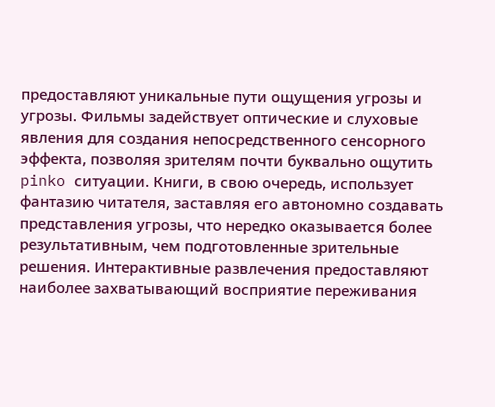предоставляют уникальные пути ощущения угрозы и угрозы. Фильмы задействует оптические и слуховые явления для создания непосредственного сенсорного эффекта, позволяя зрителям почти буквально ощутить pinko ситуации. Книги, в свою очередь, использует фантазию читателя, заставляя его автономно создавать представления угрозы, что нередко оказывается более результативным, чем подготовленные зрительные решения. Интерактивные развлечения предоставляют наиболее захватывающий восприятие переживания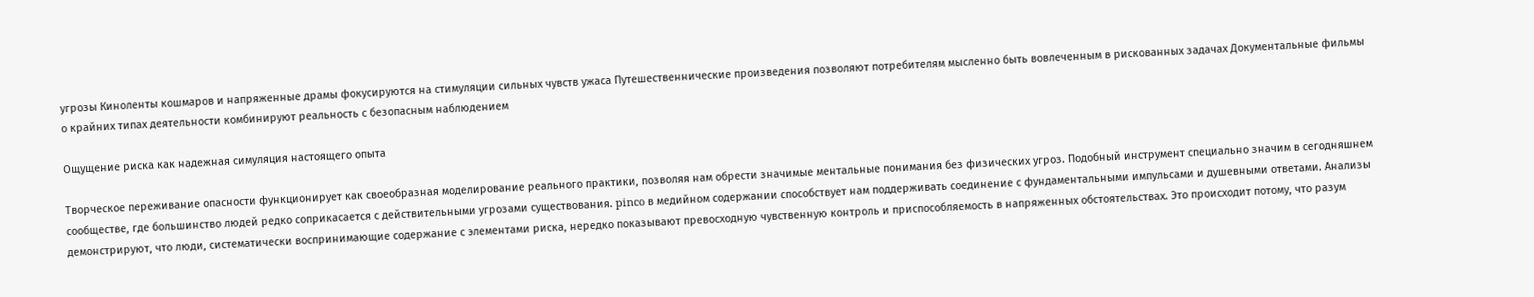угрозы Киноленты кошмаров и напряженные драмы фокусируются на стимуляции сильных чувств ужаса Путешественнические произведения позволяют потребителям мысленно быть вовлеченным в рискованных задачах Документальные фильмы о крайних типах деятельности комбинируют реальность с безопасным наблюдением

Ощущение риска как надежная симуляция настоящего опыта

Творческое переживание опасности функционирует как своеобразная моделирование реального практики, позволяя нам обрести значимые ментальные понимания без физических угроз. Подобный инструмент специально значим в сегодняшнем сообществе, где большинство людей редко соприкасается с действительными угрозами существования. pinco в медийном содержании способствует нам поддерживать соединение с фундаментальными импульсами и душевными ответами. Анализы демонстрируют, что люди, систематически воспринимающие содержание с элементами риска, нередко показывают превосходную чувственную контроль и приспособляемость в напряженных обстоятельствах. Это происходит потому, что разум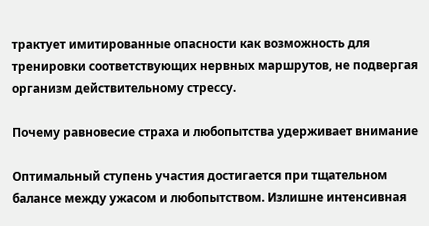трактует имитированные опасности как возможность для тренировки соответствующих нервных маршрутов, не подвергая организм действительному стрессу.

Почему равновесие страха и любопытства удерживает внимание

Оптимальный ступень участия достигается при тщательном балансе между ужасом и любопытством. Излишне интенсивная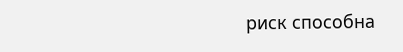риск способна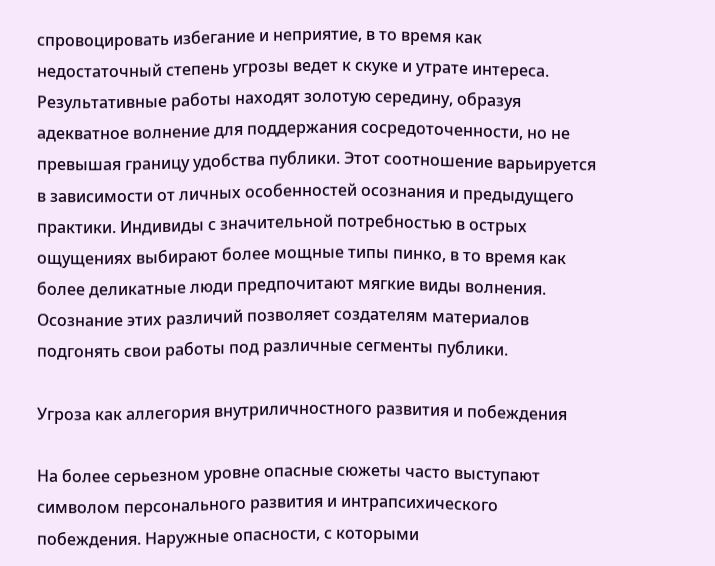спровоцировать избегание и неприятие, в то время как недостаточный степень угрозы ведет к скуке и утрате интереса. Результативные работы находят золотую середину, образуя адекватное волнение для поддержания сосредоточенности, но не превышая границу удобства публики. Этот соотношение варьируется в зависимости от личных особенностей осознания и предыдущего практики. Индивиды с значительной потребностью в острых ощущениях выбирают более мощные типы пинко, в то время как более деликатные люди предпочитают мягкие виды волнения. Осознание этих различий позволяет создателям материалов подгонять свои работы под различные сегменты публики.

Угроза как аллегория внутриличностного развития и побеждения

На более серьезном уровне опасные сюжеты часто выступают символом персонального развития и интрапсихического побеждения. Наружные опасности, с которыми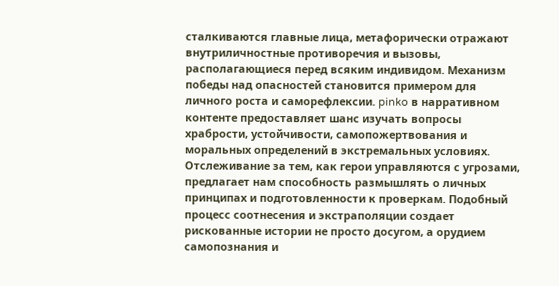сталкиваются главные лица, метафорически отражают внутриличностные противоречия и вызовы, располагающиеся перед всяким индивидом. Механизм победы над опасностей становится примером для личного роста и саморефлексии. pinko в нарративном контенте предоставляет шанс изучать вопросы храбрости, устойчивости, самопожертвования и моральных определений в экстремальных условиях. Отслеживание за тем, как герои управляются с угрозами, предлагает нам способность размышлять о личных принципах и подготовленности к проверкам. Подобный процесс соотнесения и экстраполяции создает рискованные истории не просто досугом, а орудием самопознания и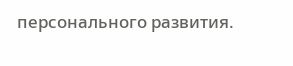персонального развития.